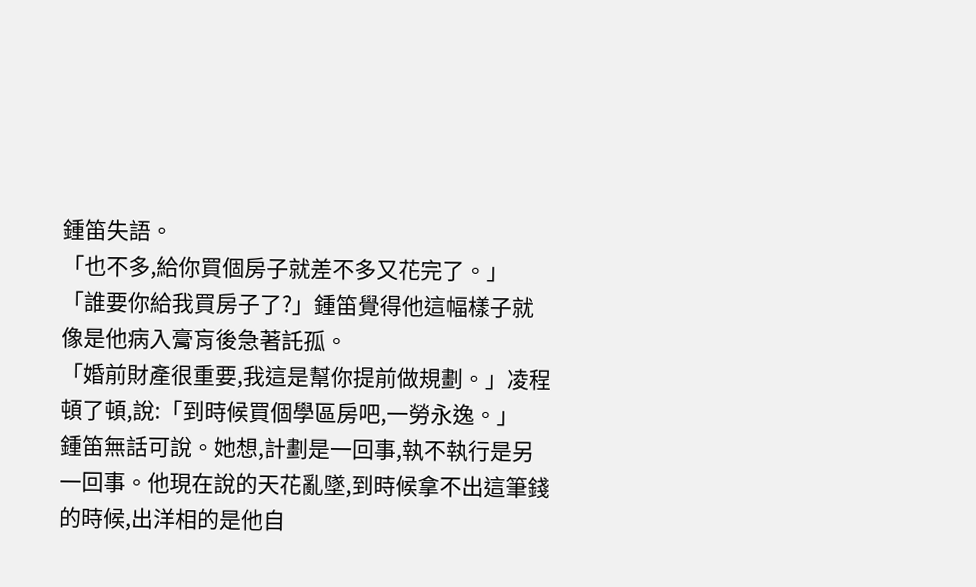鍾笛失語。
「也不多,給你買個房子就差不多又花完了。」
「誰要你給我買房子了?」鍾笛覺得他這幅樣子就像是他病入膏肓後急著託孤。
「婚前財產很重要,我這是幫你提前做規劃。」凌程頓了頓,說:「到時候買個學區房吧,一勞永逸。」
鍾笛無話可說。她想,計劃是一回事,執不執行是另一回事。他現在說的天花亂墜,到時候拿不出這筆錢的時候,出洋相的是他自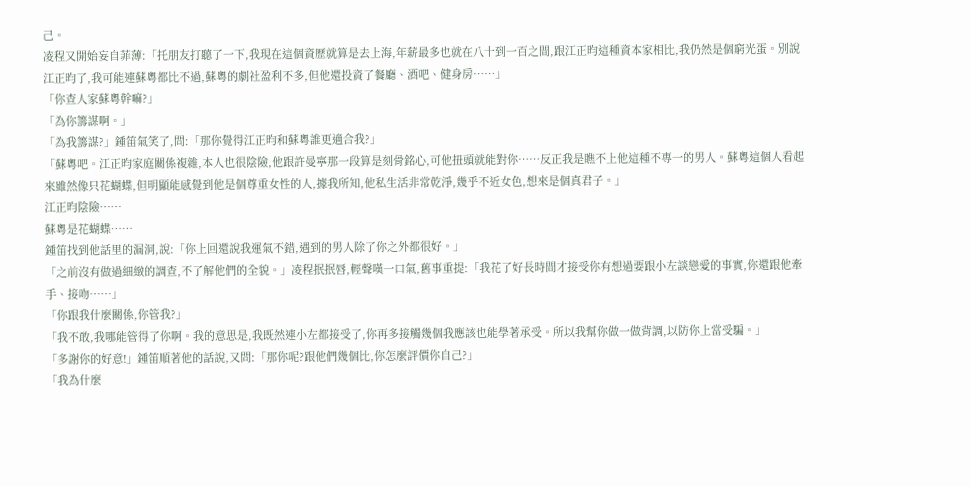己。
凌程又開始妄自菲薄:「托朋友打聽了一下,我現在這個資歷就算是去上海,年薪最多也就在八十到一百之間,跟江正昀這種資本家相比,我仍然是個窮光蛋。別說江正昀了,我可能連蘇粵都比不過,蘇粵的劇社盈利不多,但他還投資了餐廳、酒吧、健身房……」
「你查人家蘇粵幹嘛?」
「為你籌謀啊。」
「為我籌謀?」鍾笛氣笑了,問:「那你覺得江正昀和蘇粵誰更適合我?」
「蘇粵吧。江正昀家庭關係複雜,本人也很陰險,他跟許曼寧那一段算是刻骨銘心,可他扭頭就能對你……反正我是瞧不上他這種不專一的男人。蘇粵這個人看起來雖然像只花蝴蝶,但明顯能感覺到他是個尊重女性的人,據我所知,他私生活非常乾淨,幾乎不近女色,想來是個真君子。」
江正昀陰險……
蘇粵是花蝴蝶……
鍾笛找到他話里的漏洞,說:「你上回還說我運氣不錯,遇到的男人除了你之外都很好。」
「之前沒有做過細緻的調查,不了解他們的全貌。」凌程抿抿唇,輕聲嘆一口氣,舊事重提:「我花了好長時間才接受你有想過要跟小左談戀愛的事實,你還跟他牽手、接吻……」
「你跟我什麼關係,你管我?」
「我不敢,我哪能管得了你啊。我的意思是,我既然連小左都接受了,你再多接觸幾個我應該也能學著承受。所以我幫你做一做背調,以防你上當受騙。」
「多謝你的好意!」鍾笛順著他的話說,又問:「那你呢?跟他們幾個比,你怎麼評價你自己?」
「我為什麼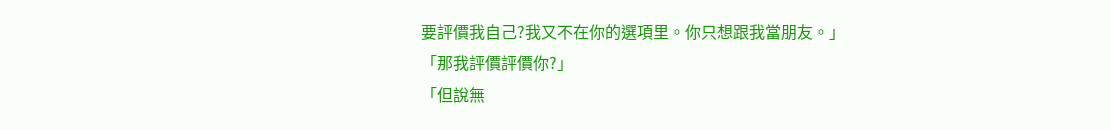要評價我自己?我又不在你的選項里。你只想跟我當朋友。」
「那我評價評價你?」
「但說無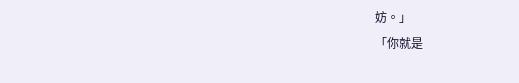妨。」
「你就是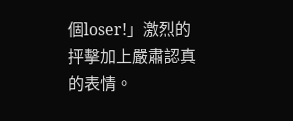個loser!」激烈的抨擊加上嚴肅認真的表情。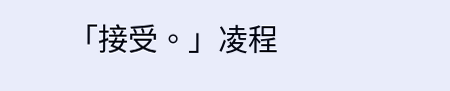「接受。」凌程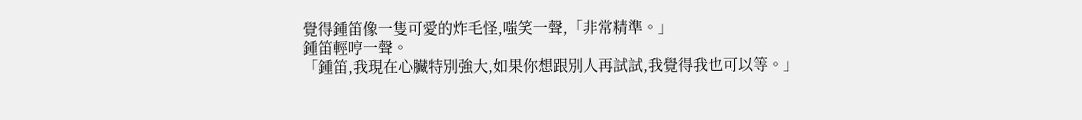覺得鍾笛像一隻可愛的炸毛怪,嗤笑一聲,「非常精準。」
鍾笛輕哼一聲。
「鍾笛,我現在心臟特別強大,如果你想跟別人再試試,我覺得我也可以等。」